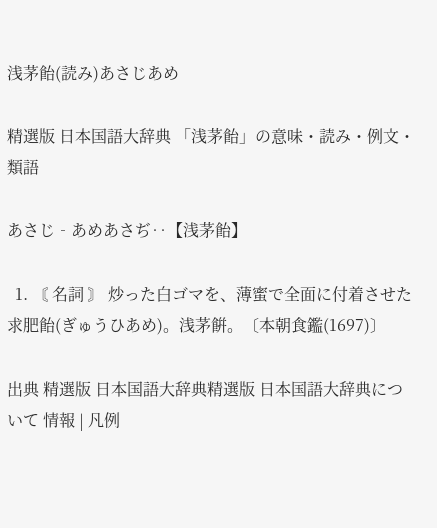浅茅飴(読み)あさじあめ

精選版 日本国語大辞典 「浅茅飴」の意味・読み・例文・類語

あさじ‐あめあさぢ‥【浅茅飴】

  1. 〘 名詞 〙 炒った白ゴマを、薄蜜で全面に付着させた求肥飴(ぎゅうひあめ)。浅茅餠。〔本朝食鑑(1697)〕

出典 精選版 日本国語大辞典精選版 日本国語大辞典について 情報 | 凡例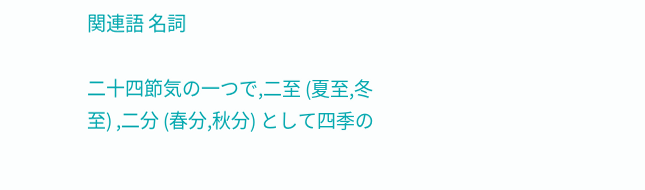関連語 名詞

二十四節気の一つで,二至 (夏至,冬至) ,二分 (春分,秋分) として四季の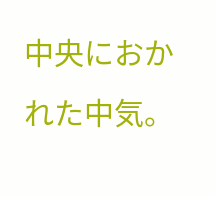中央におかれた中気。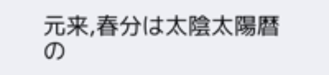元来,春分は太陰太陽暦の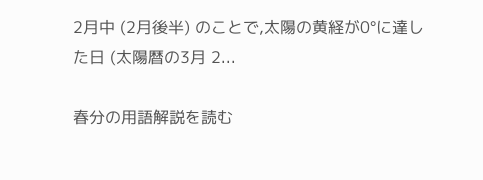2月中 (2月後半) のことで,太陽の黄経が0°に達した日 (太陽暦の3月 2...

春分の用語解説を読む